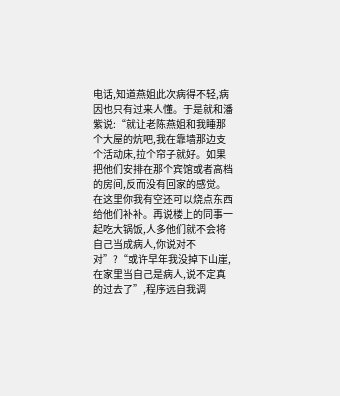电话,知道燕姐此次病得不轻,病因也只有过来人懂。于是就和潘紫说:“就让老陈燕姐和我睡那个大屋的炕吧,我在靠墙那边支个活动床,拉个帘子就好。如果把他们安排在那个宾馆或者高档的房间,反而没有回家的感觉。在这里你我有空还可以烧点东西给他们补补。再说楼上的同事一起吃大锅饭,人多他们就不会将自己当成病人,你说对不对”?“或许早年我没掉下山崖,在家里当自己是病人,说不定真的过去了”,程序远自我调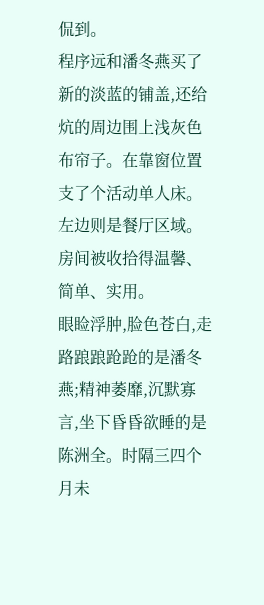侃到。
程序远和潘冬燕买了新的淡蓝的铺盖,还给炕的周边围上浅灰色布帘子。在靠窗位置支了个活动单人床。左边则是餐厅区域。房间被收拾得温馨、简单、实用。
眼睑浮肿,脸色苍白,走路踉踉跄跄的是潘冬燕;精神萎靡,沉默寡言,坐下昏昏欲睡的是陈洲全。时隔三四个月未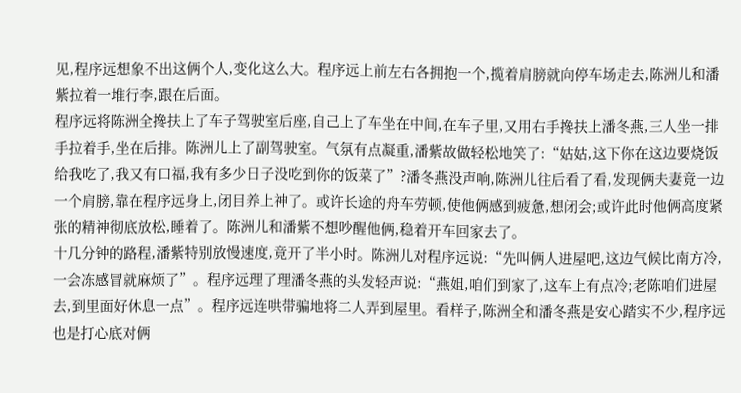见,程序远想象不出这俩个人,变化这么大。程序远上前左右各拥抱一个,揽着肩膀就向停车场走去,陈洲儿和潘紫拉着一堆行李,跟在后面。
程序远将陈洲全搀扶上了车子驾驶室后座,自己上了车坐在中间,在车子里,又用右手搀扶上潘冬燕,三人坐一排手拉着手,坐在后排。陈洲儿上了副驾驶室。气氛有点凝重,潘紫故做轻松地笑了:“姑姑,这下你在这边要烧饭给我吃了,我又有口福,我有多少日子没吃到你的饭菜了”?潘冬燕没声响,陈洲儿往后看了看,发现俩夫妻竟一边一个肩膀,靠在程序远身上,闭目养上神了。或许长途的舟车劳顿,使他俩感到疲惫,想闭会;或许此时他俩高度紧张的精神彻底放松,睡着了。陈洲儿和潘紫不想吵醒他俩,稳着开车回家去了。
十几分钟的路程,潘紫特别放慢速度,竟开了半小时。陈洲儿对程序远说:“先叫俩人进屋吧,这边气候比南方冷,一会冻感冒就麻烦了”。程序远理了理潘冬燕的头发轻声说:“燕姐,咱们到家了,这车上有点冷;老陈咱们进屋去,到里面好休息一点”。程序远连哄带骗地将二人弄到屋里。看样子,陈洲全和潘冬燕是安心踏实不少,程序远也是打心底对俩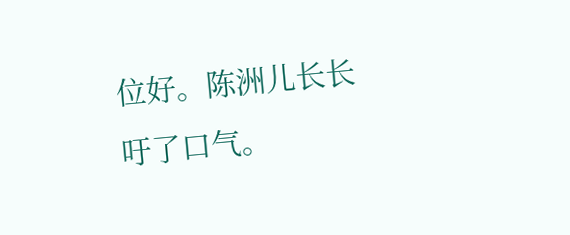位好。陈洲儿长长吁了口气。